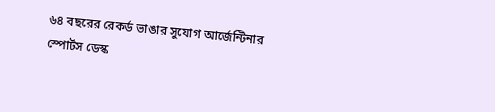৬৪ বছরের রেকর্ড ভাঙার সুযোগ আর্জেন্টিনার
স্পোর্টস ডেস্ক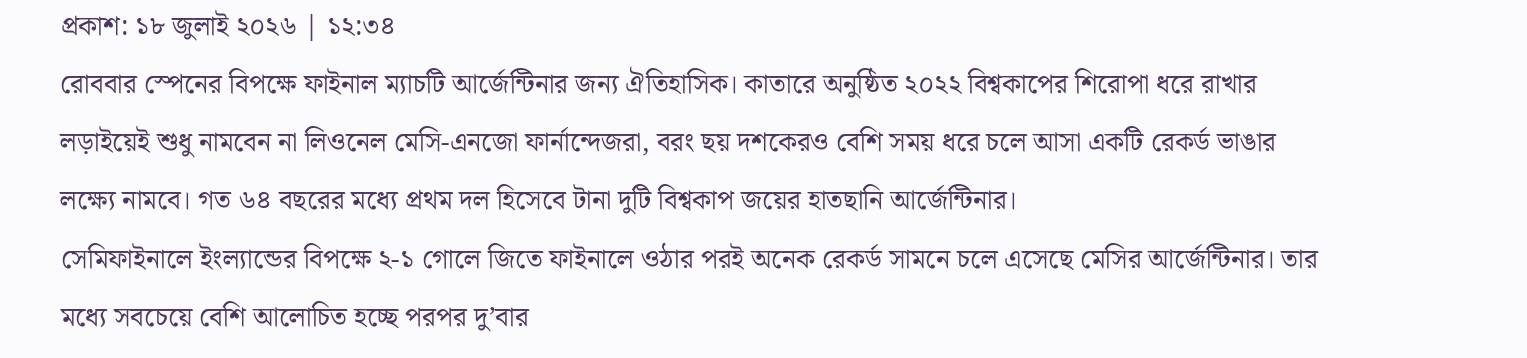প্রকাশ: ১৮ জুলাই ২০২৬ | ১২:৩৪
রোববার স্পেনের বিপক্ষে ফাইনাল ম্যাচটি আর্জেন্টিনার জন্য ঐতিহাসিক। কাতারে অনুষ্ঠিত ২০২২ বিশ্বকাপের শিরোপা ধরে রাখার লড়াইয়েই শুধু নামবেন না লিওনেল মেসি-এনজো ফার্নান্দেজরা, বরং ছয় দশকেরও বেশি সময় ধরে চলে আসা একটি রেকর্ড ভাঙার লক্ষ্যে নামবে। গত ৬৪ বছরের মধ্যে প্রথম দল হিসেবে টানা দুটি বিশ্বকাপ জয়ের হাতছানি আর্জেন্টিনার।
সেমিফাইনালে ইংল্যান্ডের বিপক্ষে ২-১ গোলে জিতে ফাইনালে ওঠার পরই অনেক রেকর্ড সামনে চলে এসেছে মেসির আর্জেন্টিনার। তার মধ্যে সবচেয়ে বেশি আলোচিত হচ্ছে পরপর দু’বার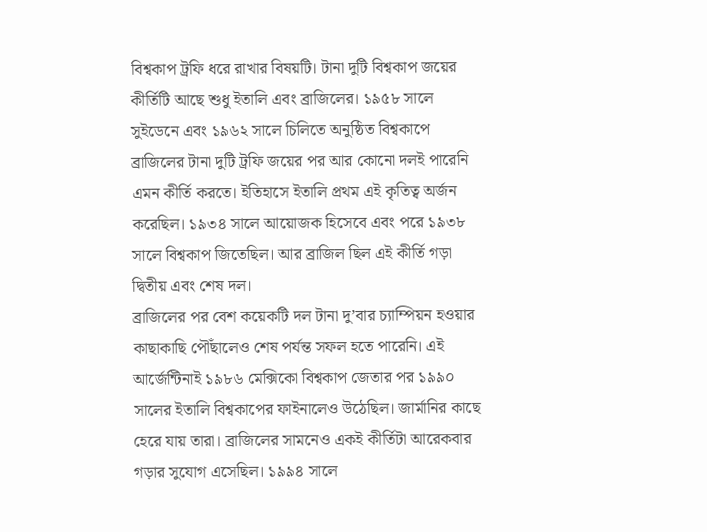বিশ্বকাপ ট্রফি ধরে রাখার বিষয়টি। টানা দুটি বিশ্বকাপ জয়ের কীর্তিটি আছে শুধু ইতালি এবং ব্রাজিলের। ১৯৫৮ সালে সুইডেনে এবং ১৯৬২ সালে চিলিতে অনুষ্ঠিত বিশ্বকাপে ব্রাজিলের টানা দুটি ট্রফি জয়ের পর আর কোনো দলই পারেনি এমন কীর্তি করতে। ইতিহাসে ইতালি প্রথম এই কৃতিত্ব অর্জন করেছিল। ১৯৩৪ সালে আয়োজক হিসেবে এবং পরে ১৯৩৮ সালে বিশ্বকাপ জিতেছিল। আর ব্রাজিল ছিল এই কীর্তি গড়া দ্বিতীয় এবং শেষ দল।
ব্রাজিলের পর বেশ কয়েকটি দল টানা দু’বার চ্যাম্পিয়ন হওয়ার কাছাকাছি পৌঁছালেও শেষ পর্যন্ত সফল হতে পারেনি। এই আর্জেন্টিনাই ১৯৮৬ মেক্সিকো বিশ্বকাপ জেতার পর ১৯৯০ সালের ইতালি বিশ্বকাপের ফাইনালেও উঠেছিল। জার্মানির কাছে হেরে যায় তারা। ব্রাজিলের সামনেও একই কীর্তিটা আরেকবার গড়ার সুযোগ এসেছিল। ১৯৯৪ সালে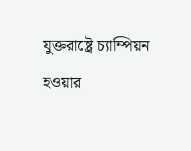যুক্তরাষ্ট্রে চ্যাম্পিয়ন হওয়ার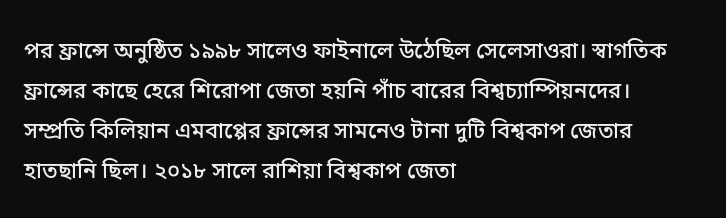পর ফ্রান্সে অনুষ্ঠিত ১৯৯৮ সালেও ফাইনালে উঠেছিল সেলেসাওরা। স্বাগতিক ফ্রান্সের কাছে হেরে শিরোপা জেতা হয়নি পাঁচ বারের বিশ্বচ্যাম্পিয়নদের। সম্প্রতি কিলিয়ান এমবাপ্পের ফ্রান্সের সামনেও টানা দুটি বিশ্বকাপ জেতার হাতছানি ছিল। ২০১৮ সালে রাশিয়া বিশ্বকাপ জেতা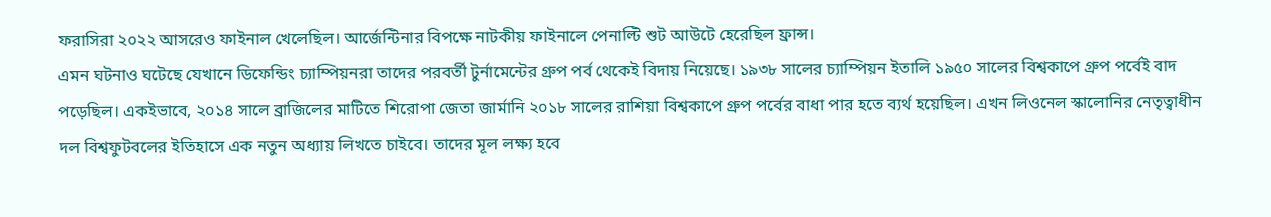ফরাসিরা ২০২২ আসরেও ফাইনাল খেলেছিল। আর্জেন্টিনার বিপক্ষে নাটকীয় ফাইনালে পেনাল্টি শুট আউটে হেরেছিল ফ্রান্স।
এমন ঘটনাও ঘটেছে যেখানে ডিফেন্ডিং চ্যাম্পিয়নরা তাদের পরবর্তী টুর্নামেন্টের গ্রুপ পর্ব থেকেই বিদায় নিয়েছে। ১৯৩৮ সালের চ্যাম্পিয়ন ইতালি ১৯৫০ সালের বিশ্বকাপে গ্রুপ পর্বেই বাদ পড়েছিল। একইভাবে, ২০১৪ সালে ব্রাজিলের মাটিতে শিরোপা জেতা জার্মানি ২০১৮ সালের রাশিয়া বিশ্বকাপে গ্রুপ পর্বের বাধা পার হতে ব্যর্থ হয়েছিল। এখন লিওনেল স্কালোনির নেতৃত্বাধীন দল বিশ্বফুটবলের ইতিহাসে এক নতুন অধ্যায় লিখতে চাইবে। তাদের মূল লক্ষ্য হবে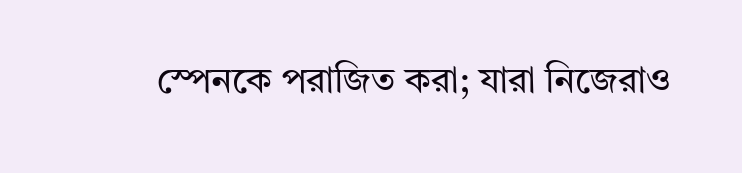স্পেনকে পরাজিত করা; যারা নিজেরাও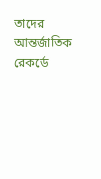তাদের আন্তর্জাতিক রেকর্ডে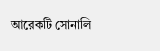আরেকটি সোনালি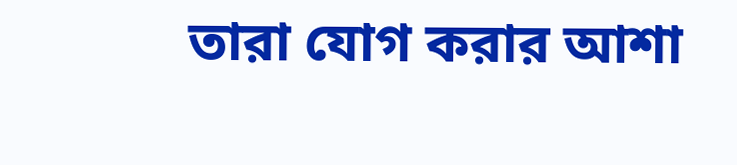তারা যোগ করার আশা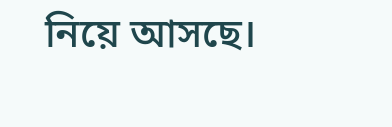নিয়ে আসছে।